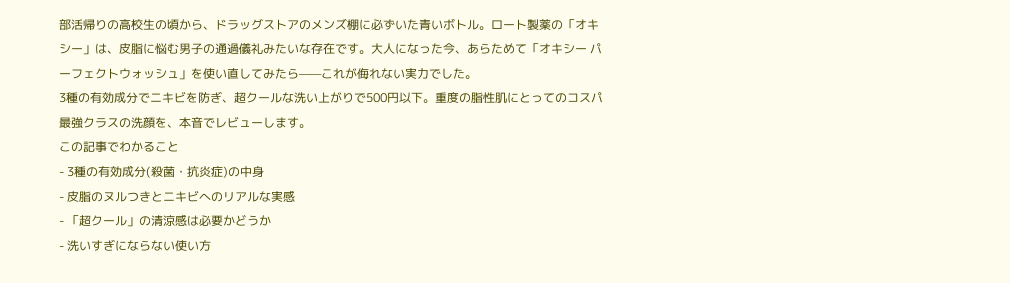部活帰りの高校生の頃から、ドラッグストアのメンズ棚に必ずいた青いボトル。ロート製薬の「オキシー」は、皮脂に悩む男子の通過儀礼みたいな存在です。大人になった今、あらためて「オキシー パーフェクトウォッシュ」を使い直してみたら——これが侮れない実力でした。
3種の有効成分でニキビを防ぎ、超クールな洗い上がりで500円以下。重度の脂性肌にとってのコスパ最強クラスの洗顔を、本音でレビューします。
この記事でわかること
- 3種の有効成分(殺菌・抗炎症)の中身
- 皮脂のヌルつきとニキビへのリアルな実感
- 「超クール」の清涼感は必要かどうか
- 洗いすぎにならない使い方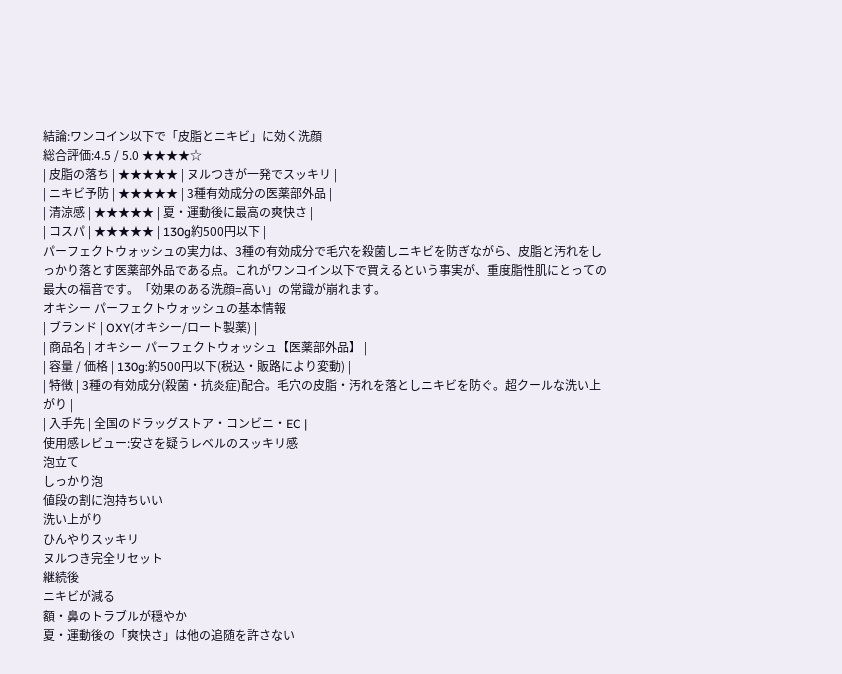結論:ワンコイン以下で「皮脂とニキビ」に効く洗顔
総合評価:4.5 / 5.0 ★★★★☆
| 皮脂の落ち | ★★★★★ | ヌルつきが一発でスッキリ |
| ニキビ予防 | ★★★★★ | 3種有効成分の医薬部外品 |
| 清涼感 | ★★★★★ | 夏・運動後に最高の爽快さ |
| コスパ | ★★★★★ | 130g約500円以下 |
パーフェクトウォッシュの実力は、3種の有効成分で毛穴を殺菌しニキビを防ぎながら、皮脂と汚れをしっかり落とす医薬部外品である点。これがワンコイン以下で買えるという事実が、重度脂性肌にとっての最大の福音です。「効果のある洗顔=高い」の常識が崩れます。
オキシー パーフェクトウォッシュの基本情報
| ブランド | OXY(オキシー/ロート製薬) |
| 商品名 | オキシー パーフェクトウォッシュ【医薬部外品】 |
| 容量 / 価格 | 130g:約500円以下(税込・販路により変動) |
| 特徴 | 3種の有効成分(殺菌・抗炎症)配合。毛穴の皮脂・汚れを落としニキビを防ぐ。超クールな洗い上がり |
| 入手先 | 全国のドラッグストア・コンビニ・EC |
使用感レビュー:安さを疑うレベルのスッキリ感
泡立て
しっかり泡
値段の割に泡持ちいい
洗い上がり
ひんやりスッキリ
ヌルつき完全リセット
継続後
ニキビが減る
額・鼻のトラブルが穏やか
夏・運動後の「爽快さ」は他の追随を許さない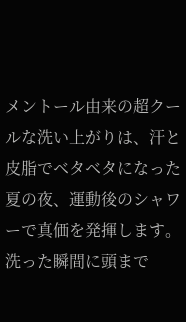メントール由来の超クールな洗い上がりは、汗と皮脂でベタベタになった夏の夜、運動後のシャワーで真価を発揮します。洗った瞬間に頭まで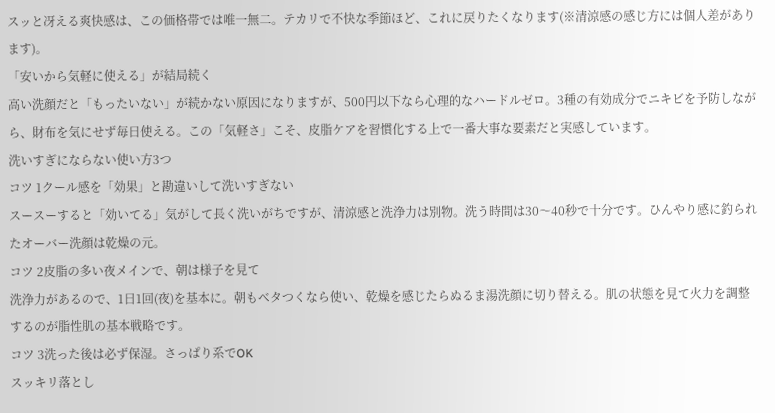スッと冴える爽快感は、この価格帯では唯一無二。テカリで不快な季節ほど、これに戻りたくなります(※清涼感の感じ方には個人差があります)。
「安いから気軽に使える」が結局続く
高い洗顔だと「もったいない」が続かない原因になりますが、500円以下なら心理的なハードルゼロ。3種の有効成分でニキビを予防しながら、財布を気にせず毎日使える。この「気軽さ」こそ、皮脂ケアを習慣化する上で一番大事な要素だと実感しています。
洗いすぎにならない使い方3つ
コツ 1クール感を「効果」と勘違いして洗いすぎない
スースーすると「効いてる」気がして長く洗いがちですが、清涼感と洗浄力は別物。洗う時間は30〜40秒で十分です。ひんやり感に釣られたオーバー洗顔は乾燥の元。
コツ 2皮脂の多い夜メインで、朝は様子を見て
洗浄力があるので、1日1回(夜)を基本に。朝もベタつくなら使い、乾燥を感じたらぬるま湯洗顔に切り替える。肌の状態を見て火力を調整するのが脂性肌の基本戦略です。
コツ 3洗った後は必ず保湿。さっぱり系でOK
スッキリ落とし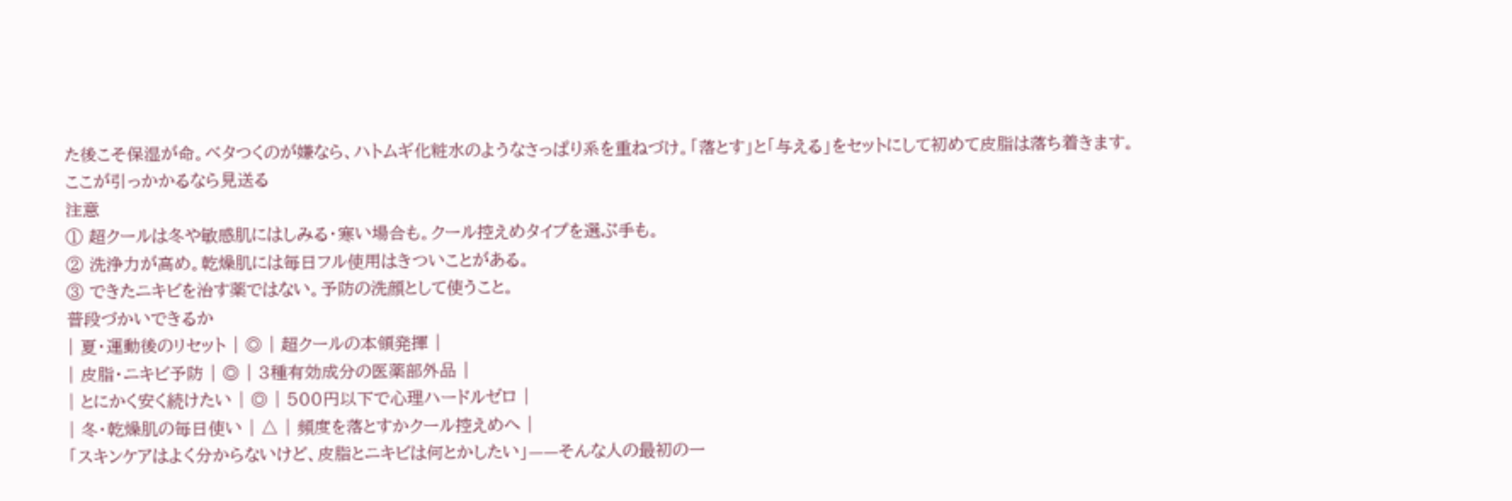た後こそ保湿が命。ベタつくのが嫌なら、ハトムギ化粧水のようなさっぱり系を重ねづけ。「落とす」と「与える」をセットにして初めて皮脂は落ち着きます。
ここが引っかかるなら見送る
注意
① 超クールは冬や敏感肌にはしみる・寒い場合も。クール控えめタイプを選ぶ手も。
② 洗浄力が高め。乾燥肌には毎日フル使用はきついことがある。
③ できたニキビを治す薬ではない。予防の洗顔として使うこと。
普段づかいできるか
| 夏・運動後のリセット | ◎ | 超クールの本領発揮 |
| 皮脂・ニキビ予防 | ◎ | 3種有効成分の医薬部外品 |
| とにかく安く続けたい | ◎ | 500円以下で心理ハードルゼロ |
| 冬・乾燥肌の毎日使い | △ | 頻度を落とすかクール控えめへ |
「スキンケアはよく分からないけど、皮脂とニキビは何とかしたい」——そんな人の最初の一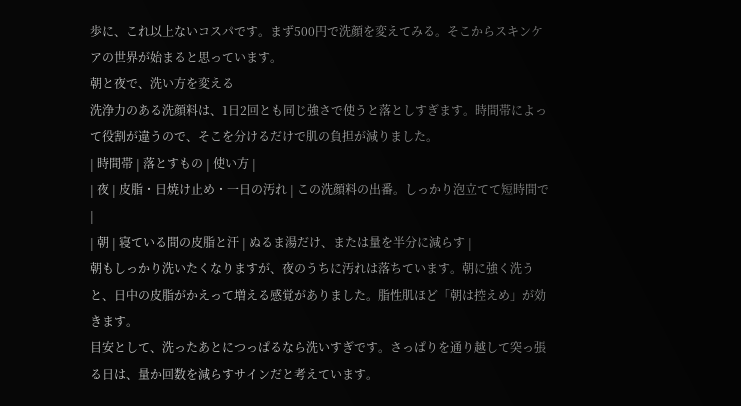歩に、これ以上ないコスパです。まず500円で洗顔を変えてみる。そこからスキンケアの世界が始まると思っています。
朝と夜で、洗い方を変える
洗浄力のある洗顔料は、1日2回とも同じ強さで使うと落としすぎます。時間帯によって役割が違うので、そこを分けるだけで肌の負担が減りました。
| 時間帯 | 落とすもの | 使い方 |
| 夜 | 皮脂・日焼け止め・一日の汚れ | この洗顔料の出番。しっかり泡立てて短時間で |
| 朝 | 寝ている間の皮脂と汗 | ぬるま湯だけ、または量を半分に減らす |
朝もしっかり洗いたくなりますが、夜のうちに汚れは落ちています。朝に強く洗うと、日中の皮脂がかえって増える感覚がありました。脂性肌ほど「朝は控えめ」が効きます。
目安として、洗ったあとにつっぱるなら洗いすぎです。さっぱりを通り越して突っ張る日は、量か回数を減らすサインだと考えています。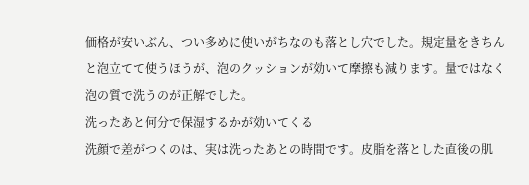価格が安いぶん、つい多めに使いがちなのも落とし穴でした。規定量をきちんと泡立てて使うほうが、泡のクッションが効いて摩擦も減ります。量ではなく泡の質で洗うのが正解でした。
洗ったあと何分で保湿するかが効いてくる
洗顔で差がつくのは、実は洗ったあとの時間です。皮脂を落とした直後の肌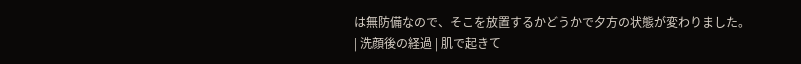は無防備なので、そこを放置するかどうかで夕方の状態が変わりました。
| 洗顔後の経過 | 肌で起きて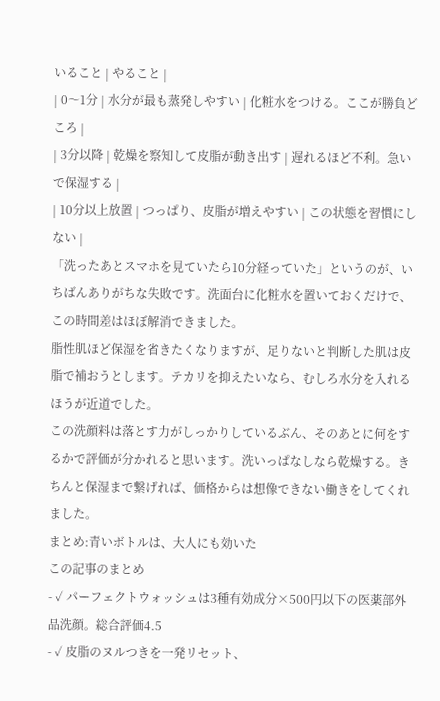いること | やること |
| 0〜1分 | 水分が最も蒸発しやすい | 化粧水をつける。ここが勝負どころ |
| 3分以降 | 乾燥を察知して皮脂が動き出す | 遅れるほど不利。急いで保湿する |
| 10分以上放置 | つっぱり、皮脂が増えやすい | この状態を習慣にしない |
「洗ったあとスマホを見ていたら10分経っていた」というのが、いちばんありがちな失敗です。洗面台に化粧水を置いておくだけで、この時間差はほぼ解消できました。
脂性肌ほど保湿を省きたくなりますが、足りないと判断した肌は皮脂で補おうとします。テカリを抑えたいなら、むしろ水分を入れるほうが近道でした。
この洗顔料は落とす力がしっかりしているぶん、そのあとに何をするかで評価が分かれると思います。洗いっぱなしなら乾燥する。きちんと保湿まで繋げれば、価格からは想像できない働きをしてくれました。
まとめ:青いボトルは、大人にも効いた
この記事のまとめ
- ✓ パーフェクトウォッシュは3種有効成分×500円以下の医薬部外品洗顔。総合評価4.5
- ✓ 皮脂のヌルつきを一発リセット、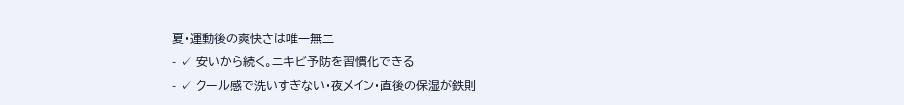夏・運動後の爽快さは唯一無二
- ✓ 安いから続く。ニキビ予防を習慣化できる
- ✓ クール感で洗いすぎない・夜メイン・直後の保湿が鉄則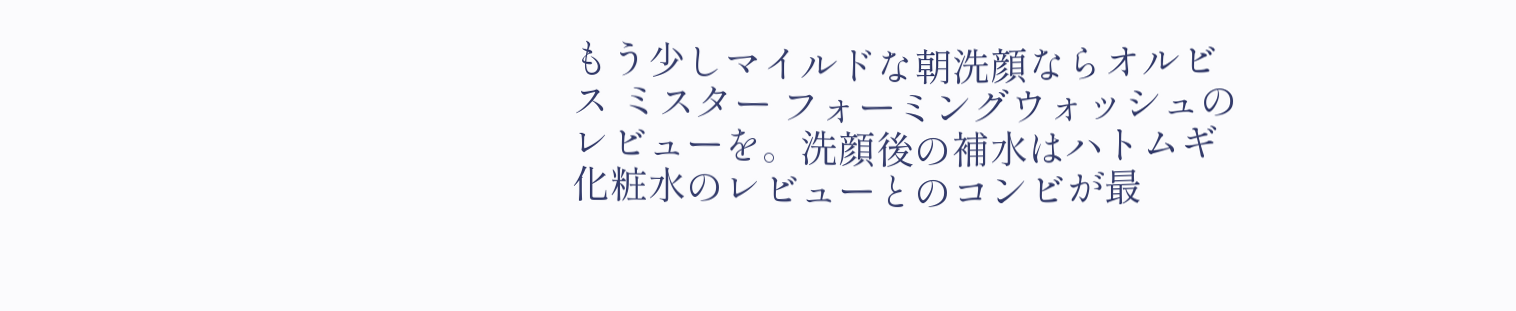もう少しマイルドな朝洗顔ならオルビス ミスター フォーミングウォッシュのレビューを。洗顔後の補水はハトムギ化粧水のレビューとのコンビが最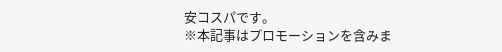安コスパです。
※本記事はプロモーションを含みま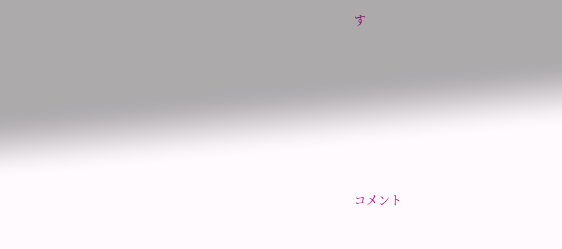す









コメント